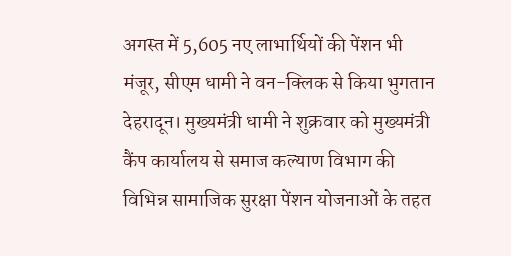अगस्त में 5,605 नए लाभार्थियों की पेंशन भी मंजूर, सीएम धामी ने वन-क्लिक से किया भुगतान
देहरादून। मुख्यमंत्री धामी ने शुक्रवार को मुख्यमंत्री कैंप कार्यालय से समाज कल्याण विभाग की विभिन्न सामाजिक सुरक्षा पेंशन योजनाओं के तहत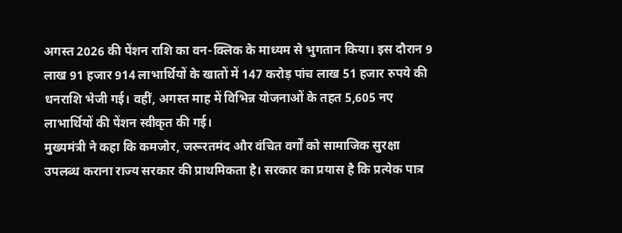अगस्त 2026 की पेंशन राशि का वन-क्लिक के माध्यम से भुगतान किया। इस दौरान 9 लाख 91 हजार 914 लाभार्थियों के खातों में 147 करोड़ पांच लाख 51 हजार रुपये की धनराशि भेजी गई। वहीं, अगस्त माह में विभिन्न योजनाओं के तहत 5,605 नए लाभार्थियों की पेंशन स्वीकृत की गई।
मुख्यमंत्री ने कहा कि कमजोर, जरूरतमंद और वंचित वर्गों को सामाजिक सुरक्षा उपलब्ध कराना राज्य सरकार की प्राथमिकता है। सरकार का प्रयास है कि प्रत्येक पात्र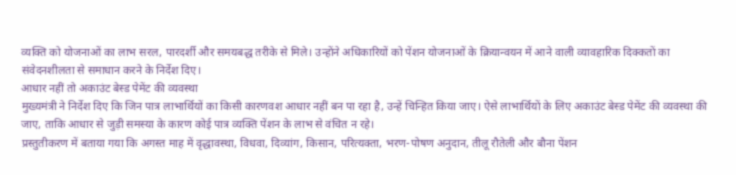व्यक्ति को योजनाओं का लाभ सरल, पारदर्शी और समयबद्ध तरीके से मिले। उन्होंने अधिकारियों को पेंशन योजनाओं के क्रियान्वयन में आने वाली व्यावहारिक दिक्कतों का संवेदनशीलता से समाधान करने के निर्देश दिए।
आधार नहीं तो अकाउंट बेस्ड पेमेंट की व्यवस्था
मुख्यमंत्री ने निर्देश दिए कि जिन पात्र लाभार्थियों का किसी कारणवश आधार नहीं बन पा रहा है, उन्हें चिन्हित किया जाए। ऐसे लाभार्थियों के लिए अकाउंट बेस्ड पेमेंट की व्यवस्था की जाए, ताकि आधार से जुड़ी समस्या के कारण कोई पात्र व्यक्ति पेंशन के लाभ से वंचित न रहे।
प्रस्तुतीकरण में बताया गया कि अगस्त माह में वृद्धावस्था, विधवा, दिव्यांग, किसान, परित्यक्ता, भरण-पोषण अनुदान, तीलू रौतेली और बौना पेंशन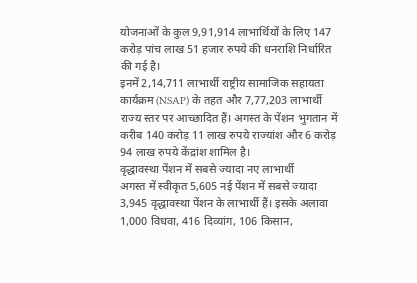योजनाओं के कुल 9,91,914 लाभार्थियों के लिए 147 करोड़ पांच लाख 51 हजार रुपये की धनराशि निर्धारित की गई है।
इनमें 2,14,711 लाभार्थी राष्ट्रीय सामाजिक सहायता कार्यक्रम (NSAP) के तहत और 7,77,203 लाभार्थी राज्य स्तर पर आच्छादित हैं। अगस्त के पेंशन भुगतान में करीब 140 करोड़ 11 लाख रुपये राज्यांश और 6 करोड़ 94 लाख रुपये केंद्रांश शामिल है।
वृद्धावस्था पेंशन में सबसे ज्यादा नए लाभार्थी
अगस्त में स्वीकृत 5,605 नई पेंशन में सबसे ज्यादा 3,945 वृद्धावस्था पेंशन के लाभार्थी हैं। इसके अलावा 1,000 विधवा, 416 दिव्यांग, 106 किसान,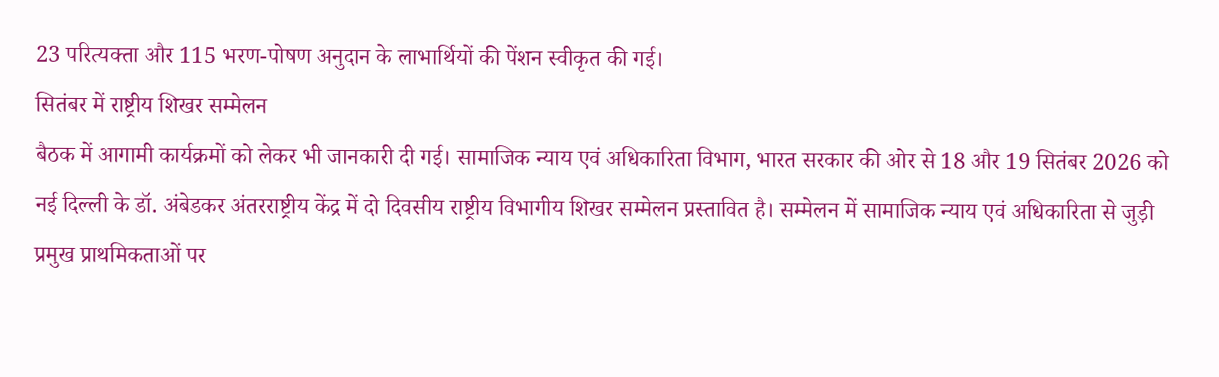23 परित्यक्ता और 115 भरण-पोषण अनुदान के लाभार्थियों की पेंशन स्वीकृत की गई।
सितंबर में राष्ट्रीय शिखर सम्मेलन
बैठक में आगामी कार्यक्रमों को लेकर भी जानकारी दी गई। सामाजिक न्याय एवं अधिकारिता विभाग, भारत सरकार की ओर से 18 और 19 सितंबर 2026 को नई दिल्ली के डॉ. अंबेडकर अंतरराष्ट्रीय केंद्र में दो दिवसीय राष्ट्रीय विभागीय शिखर सम्मेलन प्रस्तावित है। सम्मेलन में सामाजिक न्याय एवं अधिकारिता से जुड़ी प्रमुख प्राथमिकताओं पर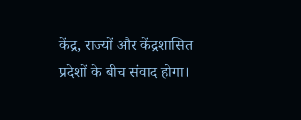केंद्र, राज्यों और केंद्रशासित प्रदेशों के बीच संवाद होगा।